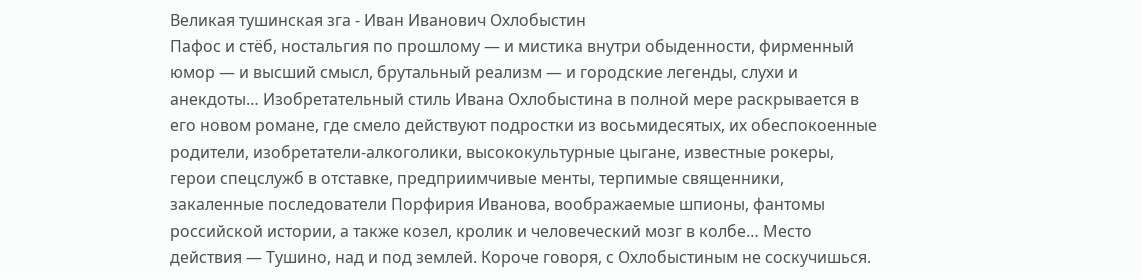Великая тушинская зга - Иван Иванович Охлобыстин
Пафос и стёб, ностальгия по прошлому — и мистика внутри обыденности, фирменный юмор — и высший смысл, брутальный реализм — и городские легенды, слухи и анекдоты… Изобретательный стиль Ивана Охлобыстина в полной мере раскрывается в его новом романе, где смело действуют подростки из восьмидесятых, их обеспокоенные родители, изобретатели-алкоголики, высококультурные цыгане, известные рокеры, герои спецслужб в отставке, предприимчивые менты, терпимые священники, закаленные последователи Порфирия Иванова, воображаемые шпионы, фантомы российской истории, а также козел, кролик и человеческий мозг в колбе… Место действия — Тушино, над и под землей. Короче говоря, с Охлобыстиным не соскучишься.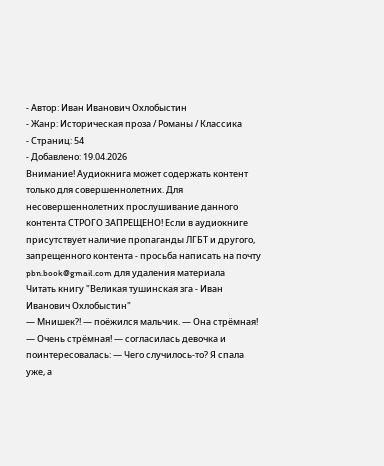- Автор: Иван Иванович Охлобыстин
- Жанр: Историческая проза / Романы / Классика
- Страниц: 54
- Добавлено: 19.04.2026
Внимание! Аудиокнига может содержать контент только для совершеннолетних. Для несовершеннолетних прослушивание данного контента СТРОГО ЗАПРЕЩЕНО! Если в аудиокниге присутствует наличие пропаганды ЛГБТ и другого, запрещенного контента - просьба написать на почту pbn.book@gmail.com для удаления материала
Читать книгу "Великая тушинская зга - Иван Иванович Охлобыстин"
— Мнишек?! — поёжился мальчик. — Она стрёмная!
— Очень стрёмная! — согласилась девочка и поинтересовалась: — Чего случилось-то? Я спала уже, а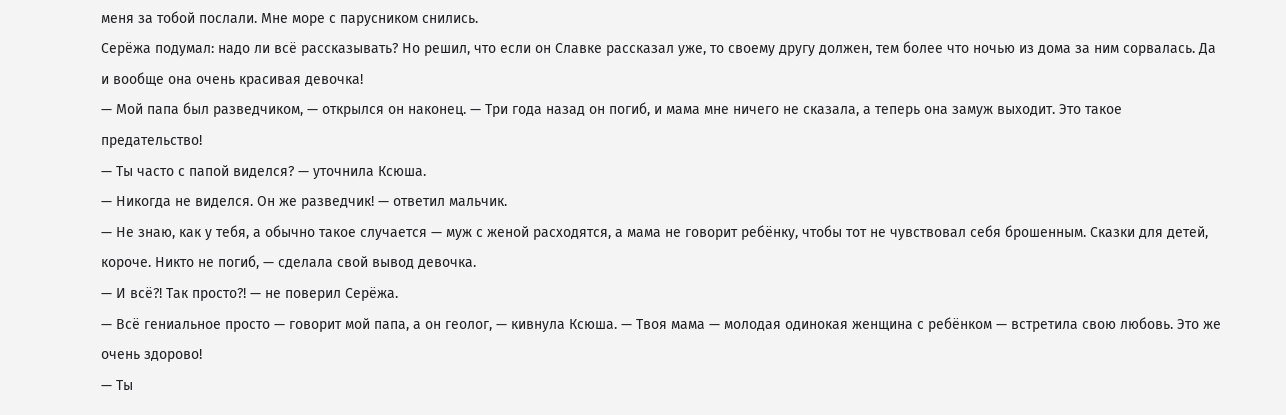меня за тобой послали. Мне море с парусником снились.
Серёжа подумал: надо ли всё рассказывать? Но решил, что если он Славке рассказал уже, то своему другу должен, тем более что ночью из дома за ним сорвалась. Да и вообще она очень красивая девочка!
— Мой папа был разведчиком, — открылся он наконец. — Три года назад он погиб, и мама мне ничего не сказала, а теперь она замуж выходит. Это такое предательство!
— Ты часто с папой виделся? — уточнила Ксюша.
— Никогда не виделся. Он же разведчик! — ответил мальчик.
— Не знаю, как у тебя, а обычно такое случается — муж с женой расходятся, а мама не говорит ребёнку, чтобы тот не чувствовал себя брошенным. Сказки для детей, короче. Никто не погиб, — сделала свой вывод девочка.
— И всё?! Так просто?! — не поверил Серёжа.
— Всё гениальное просто — говорит мой папа, а он геолог, — кивнула Ксюша. — Твоя мама — молодая одинокая женщина с ребёнком — встретила свою любовь. Это же очень здорово!
— Ты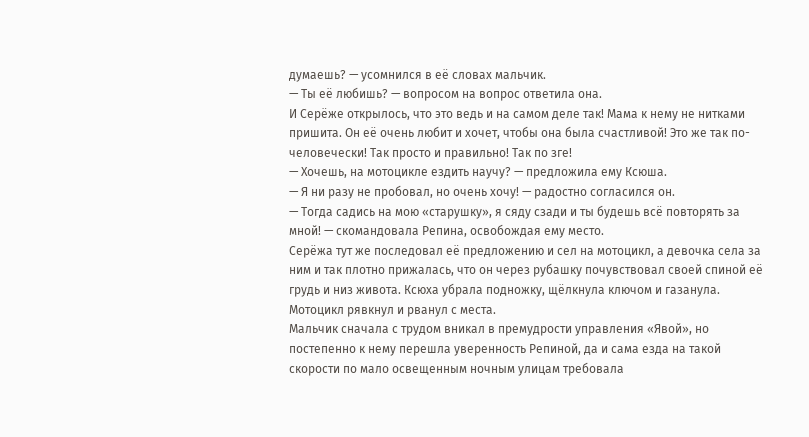думаешь? — усомнился в её словах мальчик.
— Ты её любишь? — вопросом на вопрос ответила она.
И Серёже открылось, что это ведь и на самом деле так! Мама к нему не нитками пришита. Он её очень любит и хочет, чтобы она была счастливой! Это же так по-человечески! Так просто и правильно! Так по зге!
— Хочешь, на мотоцикле ездить научу? — предложила ему Ксюша.
— Я ни разу не пробовал, но очень хочу! — радостно согласился он.
— Тогда садись на мою «старушку», я сяду сзади и ты будешь всё повторять за мной! — скомандовала Репина, освобождая ему место.
Серёжа тут же последовал её предложению и сел на мотоцикл, а девочка села за ним и так плотно прижалась, что он через рубашку почувствовал своей спиной её грудь и низ живота. Ксюха убрала подножку, щёлкнула ключом и газанула. Мотоцикл рявкнул и рванул с места.
Мальчик сначала с трудом вникал в премудрости управления «Явой», но постепенно к нему перешла уверенность Репиной, да и сама езда на такой скорости по мало освещенным ночным улицам требовала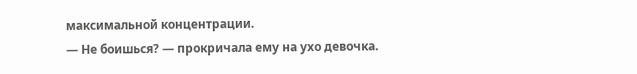максимальной концентрации.
— Не боишься? — прокричала ему на ухо девочка.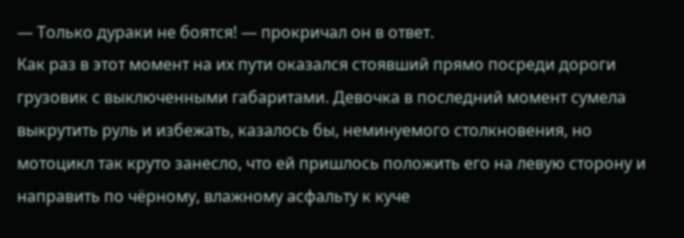— Только дураки не боятся! — прокричал он в ответ.
Как раз в этот момент на их пути оказался стоявший прямо посреди дороги грузовик с выключенными габаритами. Девочка в последний момент сумела выкрутить руль и избежать, казалось бы, неминуемого столкновения, но мотоцикл так круто занесло, что ей пришлось положить его на левую сторону и направить по чёрному, влажному асфальту к куче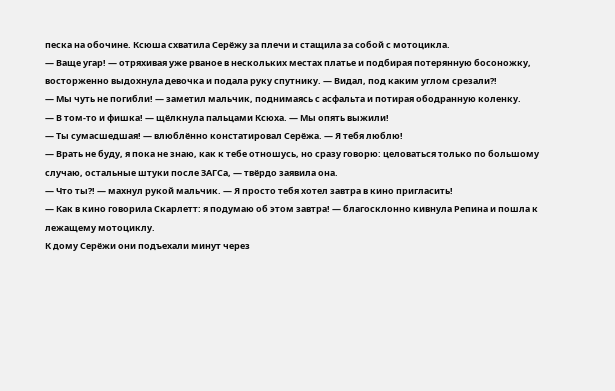песка на обочине. Ксюша схватила Серёжу за плечи и стащила за собой с мотоцикла.
— Ваще угар! — отряхивая уже рваное в нескольких местах платье и подбирая потерянную босоножку, восторженно выдохнула девочка и подала руку спутнику. — Видал, под каким углом срезали?!
— Мы чуть не погибли! — заметил мальчик, поднимаясь с асфальта и потирая ободранную коленку.
— В том-то и фишка! — щёлкнула пальцами Ксюха. — Мы опять выжили!
— Ты сумасшедшая! — влюблённо констатировал Серёжа. — Я тебя люблю!
— Врать не буду, я пока не знаю, как к тебе отношусь, но сразу говорю: целоваться только по большому случаю, остальные штуки после ЗАГСа, — твёрдо заявила она.
— Что ты?! — махнул рукой мальчик. — Я просто тебя хотел завтра в кино пригласить!
— Как в кино говорила Скарлетт: я подумаю об этом завтра! — благосклонно кивнула Репина и пошла к лежащему мотоциклу.
К дому Серёжи они подъехали минут через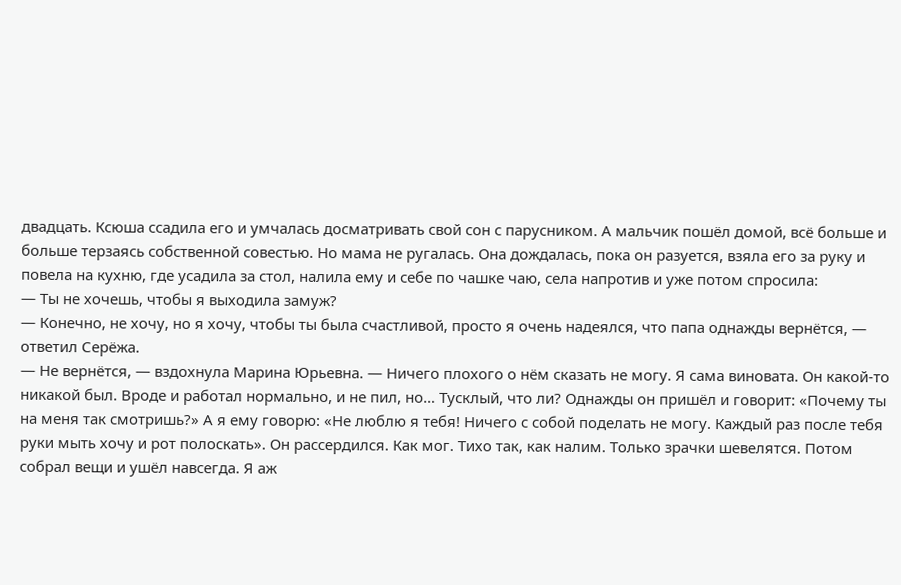двадцать. Ксюша ссадила его и умчалась досматривать свой сон с парусником. А мальчик пошёл домой, всё больше и больше терзаясь собственной совестью. Но мама не ругалась. Она дождалась, пока он разуется, взяла его за руку и повела на кухню, где усадила за стол, налила ему и себе по чашке чаю, села напротив и уже потом спросила:
— Ты не хочешь, чтобы я выходила замуж?
— Конечно, не хочу, но я хочу, чтобы ты была счастливой, просто я очень надеялся, что папа однажды вернётся, — ответил Серёжа.
— Не вернётся, — вздохнула Марина Юрьевна. — Ничего плохого о нём сказать не могу. Я сама виновата. Он какой-то никакой был. Вроде и работал нормально, и не пил, но… Тусклый, что ли? Однажды он пришёл и говорит: «Почему ты на меня так смотришь?» А я ему говорю: «Не люблю я тебя! Ничего с собой поделать не могу. Каждый раз после тебя руки мыть хочу и рот полоскать». Он рассердился. Как мог. Тихо так, как налим. Только зрачки шевелятся. Потом собрал вещи и ушёл навсегда. Я аж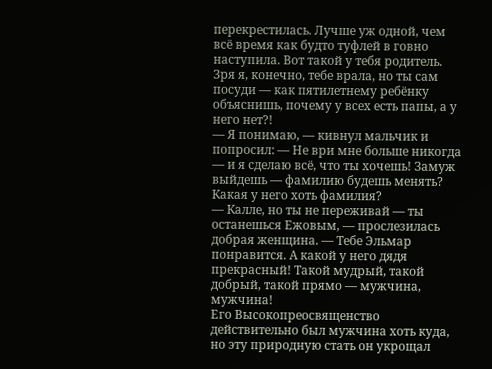перекрестилась. Лучше уж одной, чем всё время как будто туфлей в говно наступила. Вот такой у тебя родитель. Зря я, конечно, тебе врала, но ты сам посуди — как пятилетнему ребёнку объяснишь, почему у всех есть папы, а у него нет?!
— Я понимаю, — кивнул мальчик и попросил: — Не ври мне больше никогда — и я сделаю всё, что ты хочешь! Замуж выйдешь — фамилию будешь менять? Какая у него хоть фамилия?
— Калле, но ты не переживай — ты останешься Ежовым, — прослезилась добрая женщина. — Тебе Эльмар понравится. А какой у него дядя прекрасный! Такой мудрый, такой добрый, такой прямо — мужчина, мужчина!
Его Высокопреосвященство действительно был мужчина хоть куда, но эту природную стать он укрощал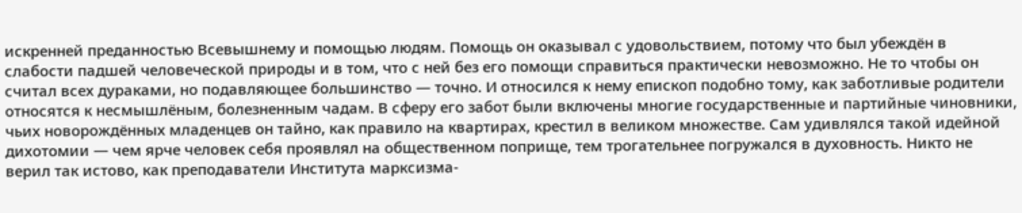искренней преданностью Всевышнему и помощью людям. Помощь он оказывал с удовольствием, потому что был убеждён в слабости падшей человеческой природы и в том, что с ней без его помощи справиться практически невозможно. Не то чтобы он считал всех дураками, но подавляющее большинство — точно. И относился к нему епископ подобно тому, как заботливые родители относятся к несмышлёным, болезненным чадам. В сферу его забот были включены многие государственные и партийные чиновники, чьих новорождённых младенцев он тайно, как правило на квартирах, крестил в великом множестве. Сам удивлялся такой идейной дихотомии — чем ярче человек себя проявлял на общественном поприще, тем трогательнее погружался в духовность. Никто не верил так истово, как преподаватели Института марксизма-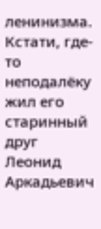ленинизма.
Кстати, где-то неподалёку жил его старинный друг Леонид Аркадьевич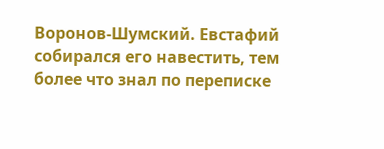Воронов-Шумский. Евстафий собирался его навестить, тем более что знал по переписке